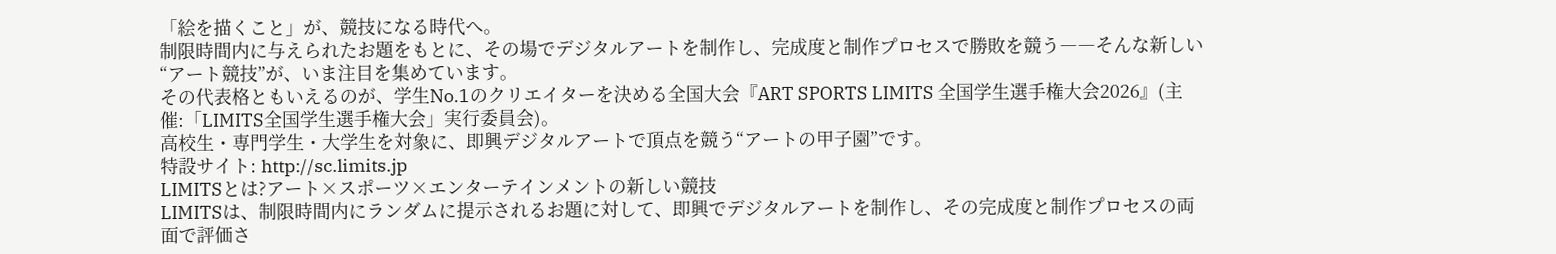「絵を描くこと」が、競技になる時代へ。
制限時間内に与えられたお題をもとに、その場でデジタルアートを制作し、完成度と制作プロセスで勝敗を競う――そんな新しい“アート競技”が、いま注目を集めています。
その代表格ともいえるのが、学生No.1のクリエイターを決める全国大会『ART SPORTS LIMITS 全国学生選手権大会2026』(主催:「LIMITS全国学生選手権大会」実行委員会)。
高校生・専門学生・大学生を対象に、即興デジタルアートで頂点を競う“アートの甲子園”です。
特設サイト: http://sc.limits.jp
LIMITSとは?アート×スポーツ×エンターテインメントの新しい競技
LIMITSは、制限時間内にランダムに提示されるお題に対して、即興でデジタルアートを制作し、その完成度と制作プロセスの両面で評価さ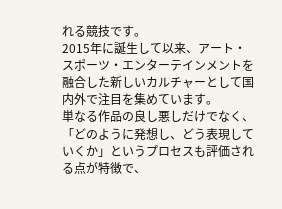れる競技です。
2015年に誕生して以来、アート・スポーツ・エンターテインメントを融合した新しいカルチャーとして国内外で注目を集めています。
単なる作品の良し悪しだけでなく、「どのように発想し、どう表現していくか」というプロセスも評価される点が特徴で、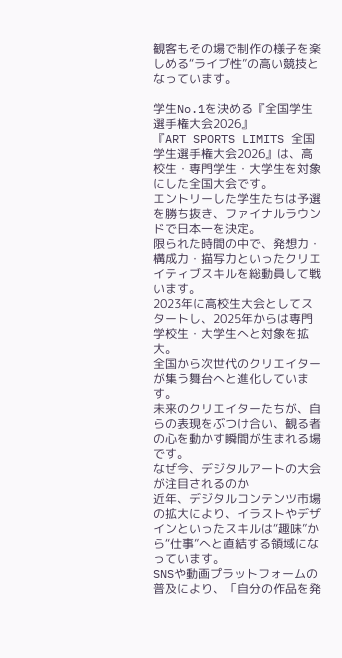観客もその場で制作の様子を楽しめる“ライブ性”の高い競技となっています。

学生No.1を決める『全国学生選手権大会2026』
『ART SPORTS LIMITS 全国学生選手権大会2026』は、高校生・専門学生・大学生を対象にした全国大会です。
エントリーした学生たちは予選を勝ち抜き、ファイナルラウンドで日本一を決定。
限られた時間の中で、発想力・構成力・描写力といったクリエイティブスキルを総動員して戦います。
2023年に高校生大会としてスタートし、2025年からは専門学校生・大学生へと対象を拡大。
全国から次世代のクリエイターが集う舞台へと進化しています。
未来のクリエイターたちが、自らの表現をぶつけ合い、観る者の心を動かす瞬間が生まれる場です。
なぜ今、デジタルアートの大会が注目されるのか
近年、デジタルコンテンツ市場の拡大により、イラストやデザインといったスキルは“趣味”から“仕事”へと直結する領域になっています。
SNSや動画プラットフォームの普及により、「自分の作品を発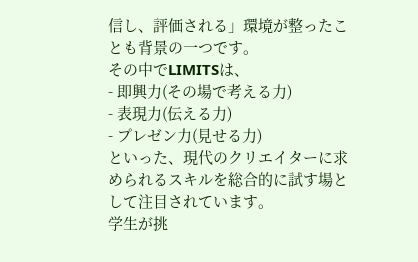信し、評価される」環境が整ったことも背景の一つです。
その中でLIMITSは、
- 即興力(その場で考える力)
- 表現力(伝える力)
- プレゼン力(見せる力)
といった、現代のクリエイターに求められるスキルを総合的に試す場として注目されています。
学生が挑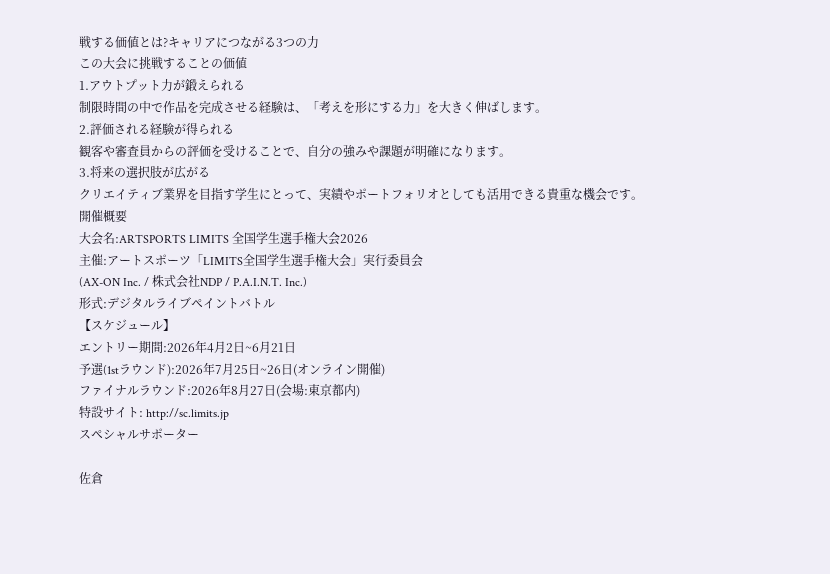戦する価値とは?キャリアにつながる3つの力
この大会に挑戦することの価値
1.アウトプット力が鍛えられる
制限時間の中で作品を完成させる経験は、「考えを形にする力」を大きく伸ばします。
2.評価される経験が得られる
観客や審査員からの評価を受けることで、自分の強みや課題が明確になります。
3.将来の選択肢が広がる
クリエイティブ業界を目指す学生にとって、実績やポートフォリオとしても活用できる貴重な機会です。
開催概要
大会名:ARTSPORTS LIMITS 全国学生選手権大会2026
主催:アートスポーツ「LIMITS全国学生選手権大会」実行委員会
(AX-ON Inc. / 株式会社NDP / P.A.I.N.T. Inc.)
形式:デジタルライブペイントバトル
【スケジュール】
エントリー期間:2026年4月2日~6月21日
予選(1stラウンド):2026年7月25日~26日(オンライン開催)
ファイナルラウンド:2026年8月27日(会場:東京都内)
特設サイト: http://sc.limits.jp
スペシャルサポーター

佐倉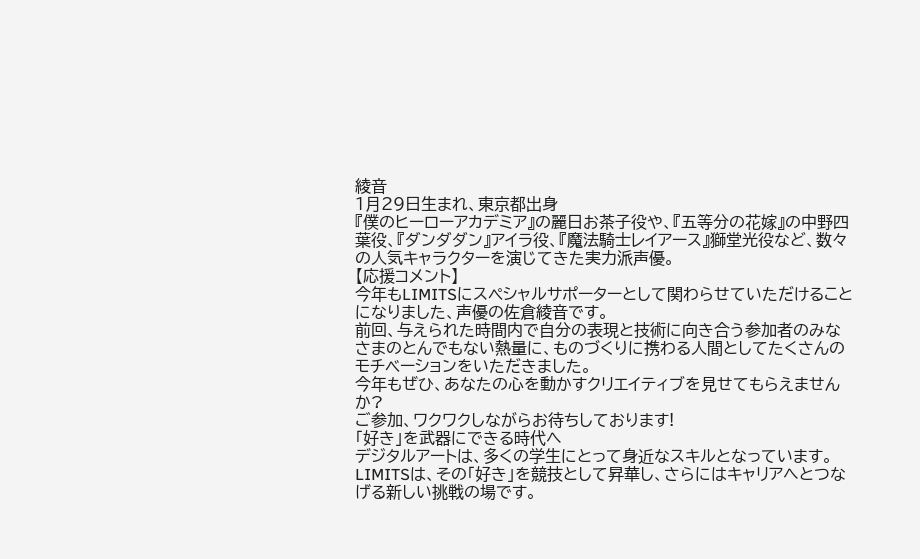綾音
1月29日生まれ、東京都出身
『僕のヒーローアカデミア』の麗日お茶子役や、『五等分の花嫁』の中野四葉役、『ダンダダン』アイラ役、『魔法騎士レイアース』獅堂光役など、数々の人気キャラクターを演じてきた実力派声優。
【応援コメント】
今年もLIMITSにスペシャルサポーターとして関わらせていただけることになりました、声優の佐倉綾音です。
前回、与えられた時間内で自分の表現と技術に向き合う参加者のみなさまのとんでもない熱量に、ものづくりに携わる人間としてたくさんのモチベーションをいただきました。
今年もぜひ、あなたの心を動かすクリエイティブを見せてもらえませんか?
ご参加、ワクワクしながらお待ちしております!
「好き」を武器にできる時代へ
デジタルアートは、多くの学生にとって身近なスキルとなっています。
LIMITSは、その「好き」を競技として昇華し、さらにはキャリアへとつなげる新しい挑戦の場です。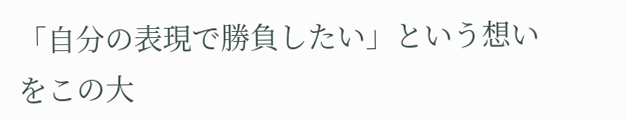「自分の表現で勝負したい」という想いをこの大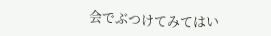会でぶつけてみてはい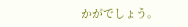かがでしょう。